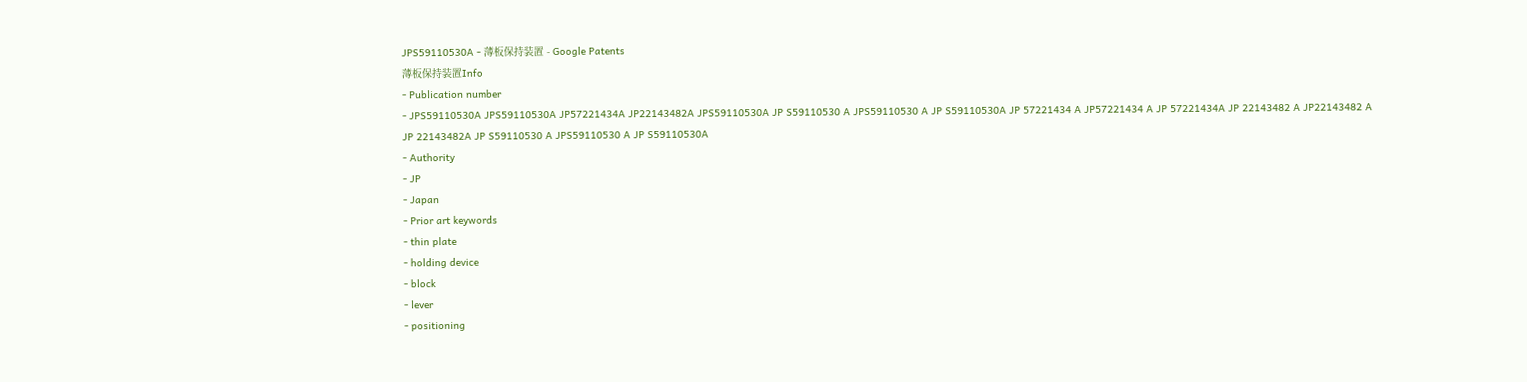JPS59110530A - 薄板保持装置 - Google Patents
薄板保持装置Info
- Publication number
- JPS59110530A JPS59110530A JP57221434A JP22143482A JPS59110530A JP S59110530 A JPS59110530 A JP S59110530A JP 57221434 A JP57221434 A JP 57221434A JP 22143482 A JP22143482 A JP 22143482A JP S59110530 A JPS59110530 A JP S59110530A
- Authority
- JP
- Japan
- Prior art keywords
- thin plate
- holding device
- block
- lever
- positioning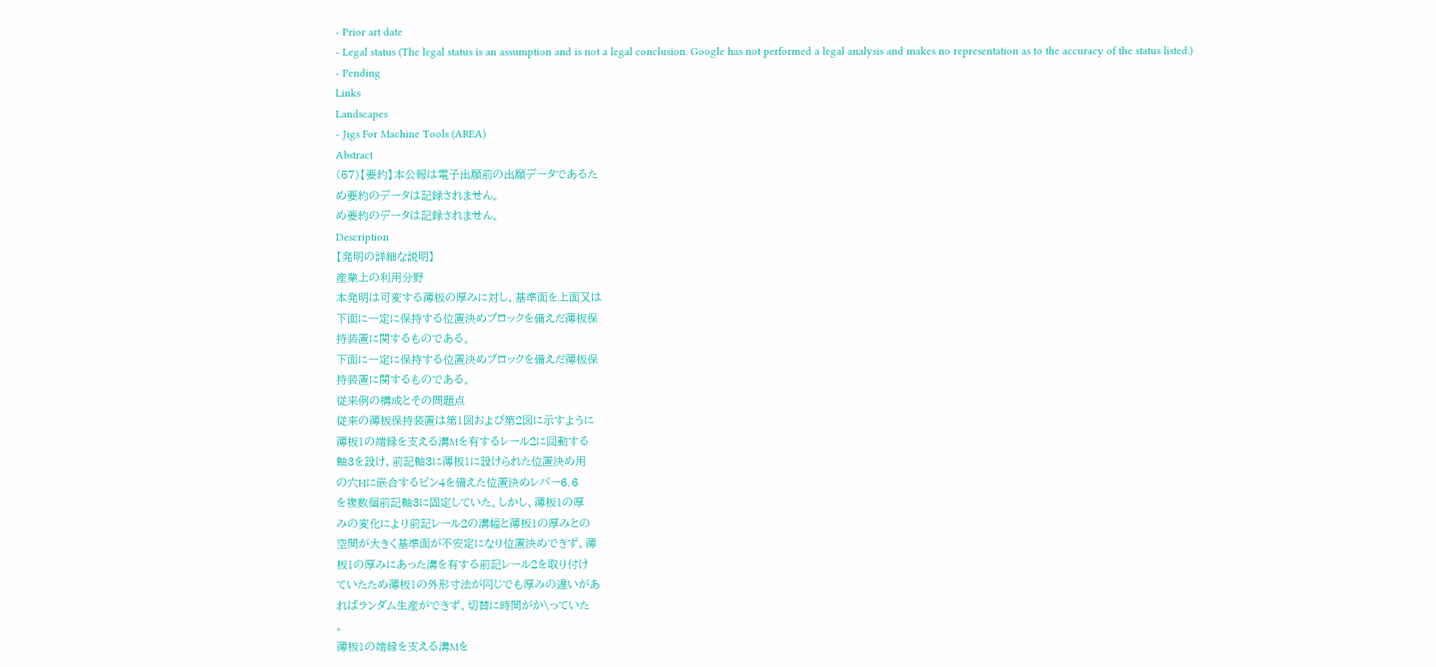- Prior art date
- Legal status (The legal status is an assumption and is not a legal conclusion. Google has not performed a legal analysis and makes no representation as to the accuracy of the status listed.)
- Pending
Links
Landscapes
- Jigs For Machine Tools (AREA)
Abstract
(57)【要約】本公報は電子出願前の出願データであるた
め要約のデータは記録されません。
め要約のデータは記録されません。
Description
【発明の詳細な説明】
産業上の利用分野
本発明は可変する薄板の厚みに対し、基準面を上面又は
下面に一定に保持する位置決めブロックを備えだ薄板保
持装置に関するものである。
下面に一定に保持する位置決めブロックを備えだ薄板保
持装置に関するものである。
従来例の構成とその問題点
従来の薄板保持装置は第1図および第2図に示すように
薄板1の端縁を支える溝Mを有するレール2に回動する
軸3を設け、前記軸3に薄板1に設けられた位置決め用
の穴Hに嵌合するピン4を備えた位置決めレバー6.6
を複数個前記軸3に固定していた。しかし、薄板1の厚
みの変化により前記レール2の溝幅と薄板1の厚みとの
空間が大きく基準面が不安定になり位置決めできず、薄
板1の厚みにあった溝を有する前記レール2を取り付け
ていたため薄板1の外形寸法が同じでも厚みの違いがあ
ればランダム生産ができず、切替に時間がか\っていた
。
薄板1の端縁を支える溝Mを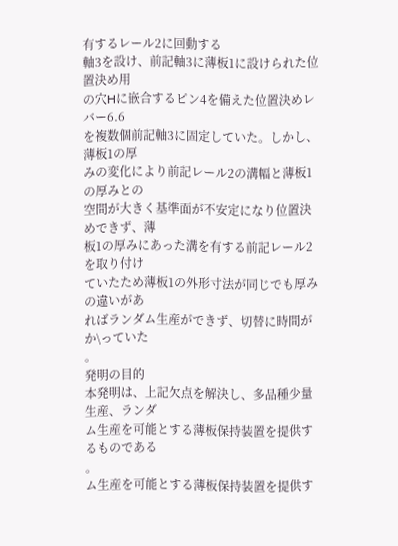有するレール2に回動する
軸3を設け、前記軸3に薄板1に設けられた位置決め用
の穴Hに嵌合するピン4を備えた位置決めレバー6.6
を複数個前記軸3に固定していた。しかし、薄板1の厚
みの変化により前記レール2の溝幅と薄板1の厚みとの
空間が大きく基準面が不安定になり位置決めできず、薄
板1の厚みにあった溝を有する前記レール2を取り付け
ていたため薄板1の外形寸法が同じでも厚みの違いがあ
ればランダム生産ができず、切替に時間がか\っていた
。
発明の目的
本発明は、上記欠点を解決し、多品種少量生産、ランダ
ム生産を可能とする薄板保持装置を提供するものである
。
ム生産を可能とする薄板保持装置を提供す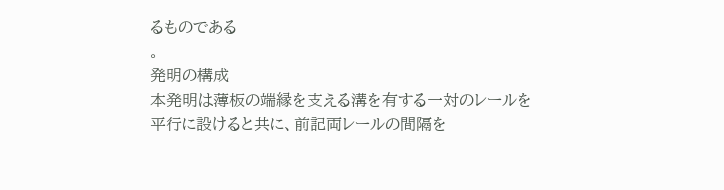るものである
。
発明の構成
本発明は薄板の端縁を支える溝を有する一対のレールを
平行に設けると共に、前記両レールの間隔を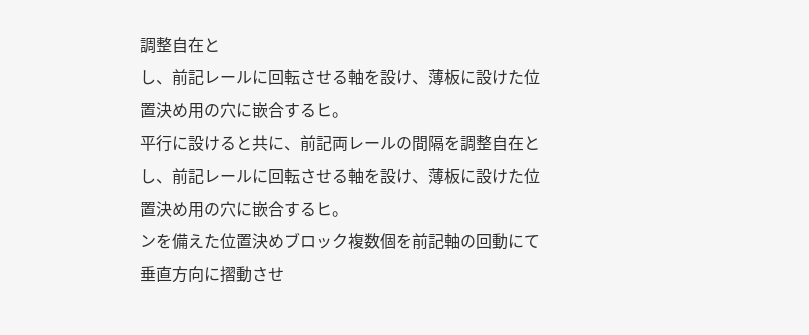調整自在と
し、前記レールに回転させる軸を設け、薄板に設けた位
置決め用の穴に嵌合するヒ。
平行に設けると共に、前記両レールの間隔を調整自在と
し、前記レールに回転させる軸を設け、薄板に設けた位
置決め用の穴に嵌合するヒ。
ンを備えた位置決めブロック複数個を前記軸の回動にて
垂直方向に摺動させ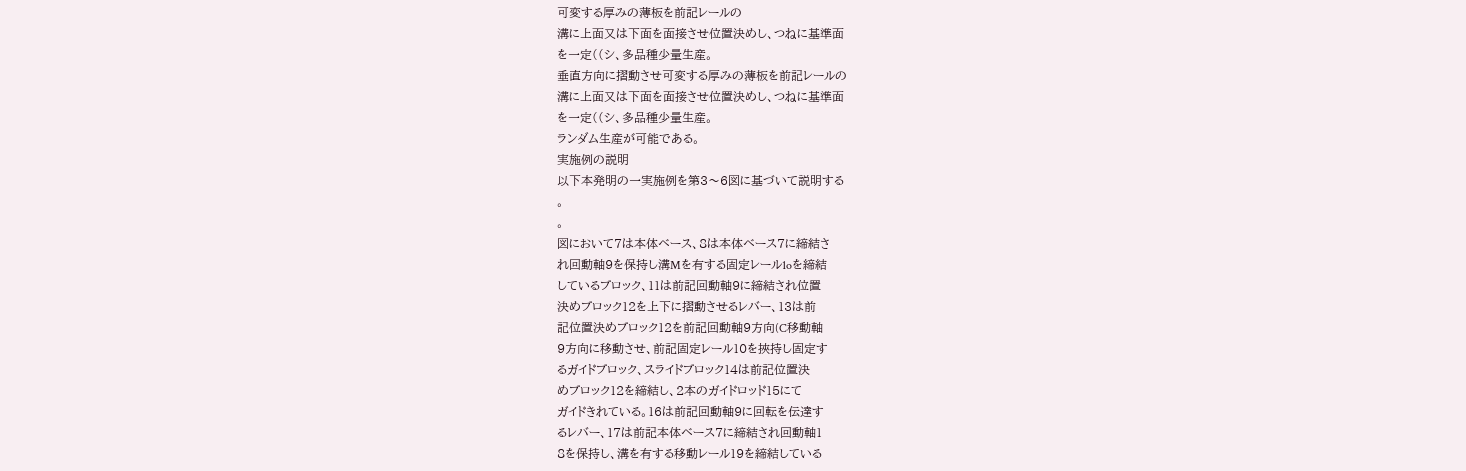可変する厚みの薄板を前記レールの
溝に上面又は下面を面接させ位置決めし、つねに基準面
を一定((シ、多品種少量生産。
垂直方向に摺動させ可変する厚みの薄板を前記レールの
溝に上面又は下面を面接させ位置決めし、つねに基準面
を一定((シ、多品種少量生産。
ランダム生産が可能である。
実施例の説明
以下本発明の一実施例を第3〜6図に基づいて説明する
。
。
図において7は本体ベース、8は本体ベース7に締結さ
れ回動軸9を保持し溝Mを有する固定レール1oを締結
しているブロック、11は前記回動軸9に締結され位置
決めブロック12を上下に摺動させるレバー、13は前
記位置決めブロック12を前記回動軸9方向(C移動軸
9方向に移動させ、前記固定レール10を挾持し固定す
るガイドブロック、スライドブロック14は前記位置決
めブロック12を締結し、2本のガイドロッド15にて
ガイドきれている。16は前記回動軸9に回転を伝達す
るレバー、17は前記本体ベース7に締結され回動軸1
8を保持し、溝を有する移動レール19を締結している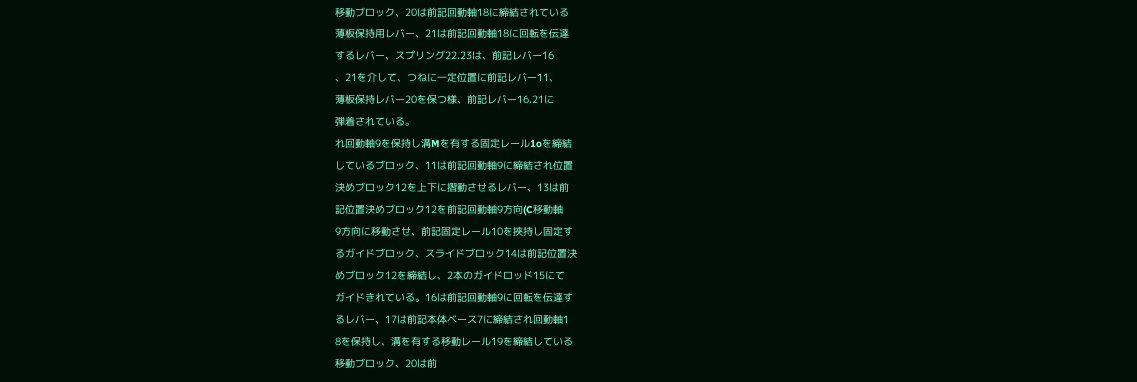移動ブロック、20は前記回動軸18に締結されている
薄板保持用レバー、21は前記回動軸18に回転を伝達
するレバー、スプリング22.23は、前記レバー16
、21を介して、つねに一定位置に前記レバー11、
薄板保持レバー20を保つ様、前記レバー16.21に
弾着されている。
れ回動軸9を保持し溝Mを有する固定レール1oを締結
しているブロック、11は前記回動軸9に締結され位置
決めブロック12を上下に摺動させるレバー、13は前
記位置決めブロック12を前記回動軸9方向(C移動軸
9方向に移動させ、前記固定レール10を挾持し固定す
るガイドブロック、スライドブロック14は前記位置決
めブロック12を締結し、2本のガイドロッド15にて
ガイドきれている。16は前記回動軸9に回転を伝達す
るレバー、17は前記本体ベース7に締結され回動軸1
8を保持し、溝を有する移動レール19を締結している
移動ブロック、20は前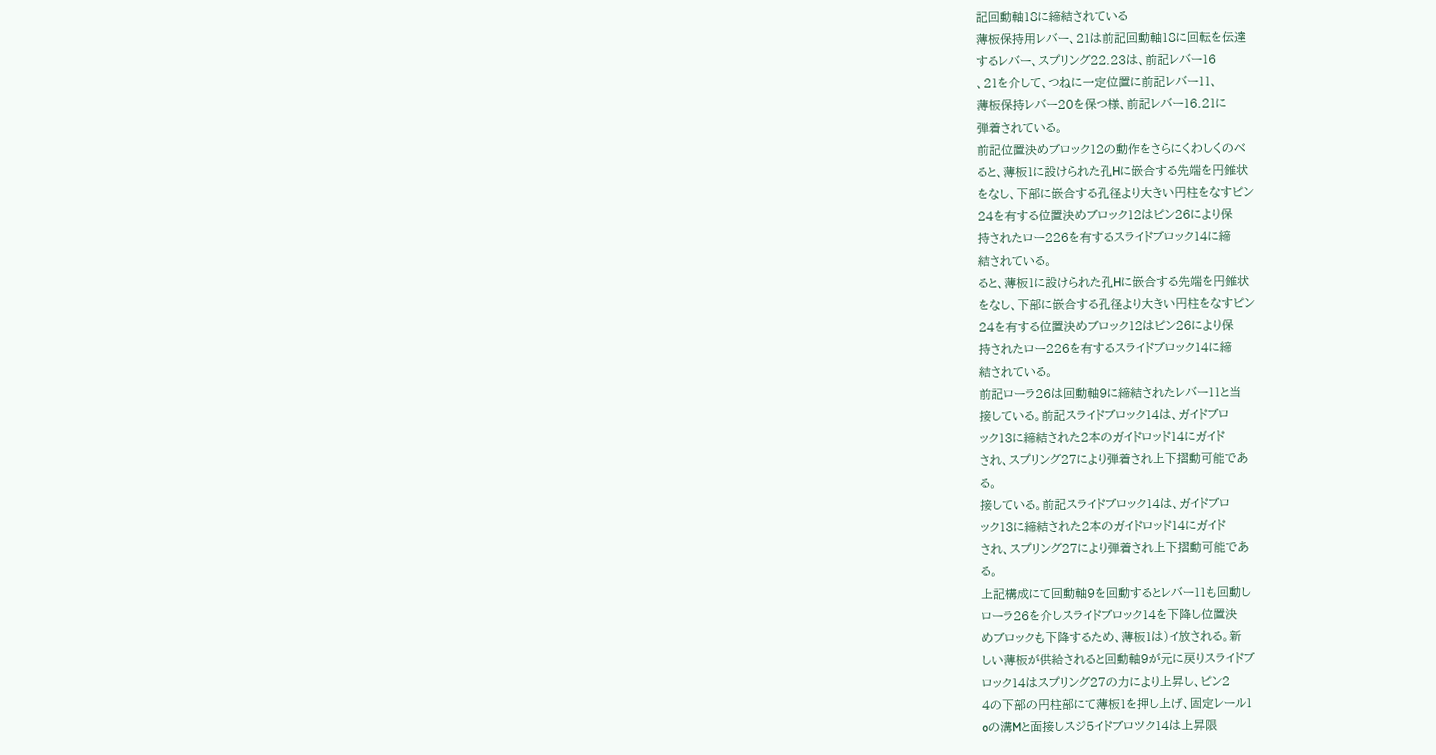記回動軸18に締結されている
薄板保持用レバー、21は前記回動軸18に回転を伝達
するレバー、スプリング22.23は、前記レバー16
、21を介して、つねに一定位置に前記レバー11、
薄板保持レバー20を保つ様、前記レバー16.21に
弾着されている。
前記位置決めブロック12の動作をさらにくわしくのべ
ると、薄板1に設けられた孔Hに嵌合する先端を円錐状
をなし、下部に嵌合する孔径より大きい円柱をなすピン
24を有する位置決めブロック12はピン26により保
持されたロー226を有するスライドブロック14に締
結されている。
ると、薄板1に設けられた孔Hに嵌合する先端を円錐状
をなし、下部に嵌合する孔径より大きい円柱をなすピン
24を有する位置決めブロック12はピン26により保
持されたロー226を有するスライドブロック14に締
結されている。
前記ローラ26は回動軸9に締結されたレバー11と当
接している。前記スライドブロック14は、ガイドブロ
ック13に締結された2本のガイドロッド14にガイド
され、スプリング27により弾着され上下摺動可能であ
る。
接している。前記スライドブロック14は、ガイドブロ
ック13に締結された2本のガイドロッド14にガイド
され、スプリング27により弾着され上下摺動可能であ
る。
上記構成にて回動軸9を回動するとレバー11も回動し
ローラ26を介しスライドブロック14を下降し位置決
めブロックも下降するため、薄板1は)イ放される。新
しい薄板が供給されると回動軸9が元に戻りスライドブ
ロック14はスプリング27の力により上昇し、ピン2
4の下部の円柱部にて薄板1を押し上げ、固定レール1
oの溝Mと面接しスジ5イドブロツク14は上昇限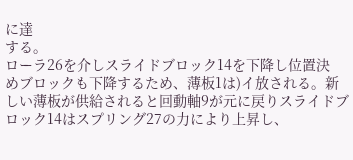に達
する。
ローラ26を介しスライドブロック14を下降し位置決
めブロックも下降するため、薄板1は)イ放される。新
しい薄板が供給されると回動軸9が元に戻りスライドブ
ロック14はスプリング27の力により上昇し、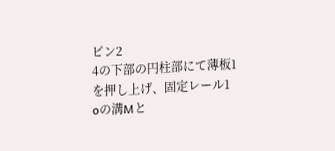ピン2
4の下部の円柱部にて薄板1を押し上げ、固定レール1
oの溝Mと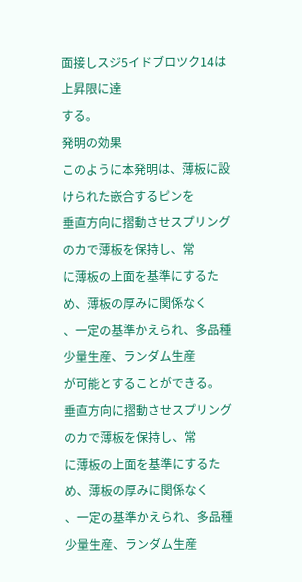面接しスジ5イドブロツク14は上昇限に達
する。
発明の効果
このように本発明は、薄板に設けられた嵌合するピンを
垂直方向に摺動させスプリングのカで薄板を保持し、常
に薄板の上面を基準にするため、薄板の厚みに関係なく
、一定の基準かえられ、多品種少量生産、ランダム生産
が可能とすることができる。
垂直方向に摺動させスプリングのカで薄板を保持し、常
に薄板の上面を基準にするため、薄板の厚みに関係なく
、一定の基準かえられ、多品種少量生産、ランダム生産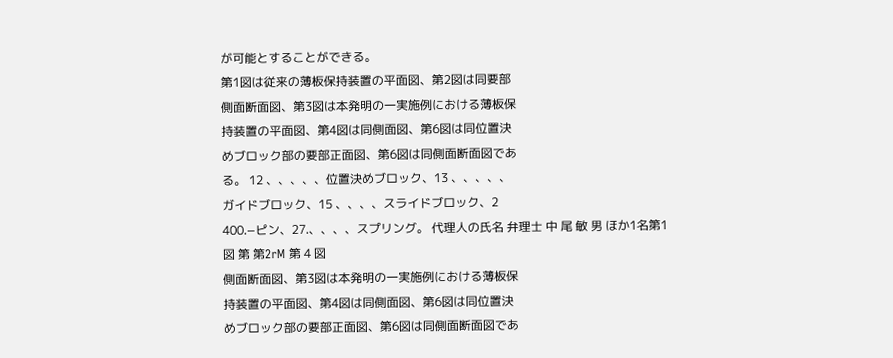が可能とすることができる。
第1図は従来の薄板保持装置の平面図、第2図は同要部
側面断面図、第3図は本発明の一実施例における薄板保
持装置の平面図、第4図は同側面図、第6図は同位置決
めブロック部の要部正面図、第6図は同側面断面図であ
る。 12 、、、、、位置決めブロック、13 、、、、、
ガイドブロック、15 、、、、スライドブロック、2
400.−ピン、27.、、、、スプリング。 代理人の氏名 弁理士 中 尾 敏 男 ほか1名第1
図 第 第2rM 第 4 図
側面断面図、第3図は本発明の一実施例における薄板保
持装置の平面図、第4図は同側面図、第6図は同位置決
めブロック部の要部正面図、第6図は同側面断面図であ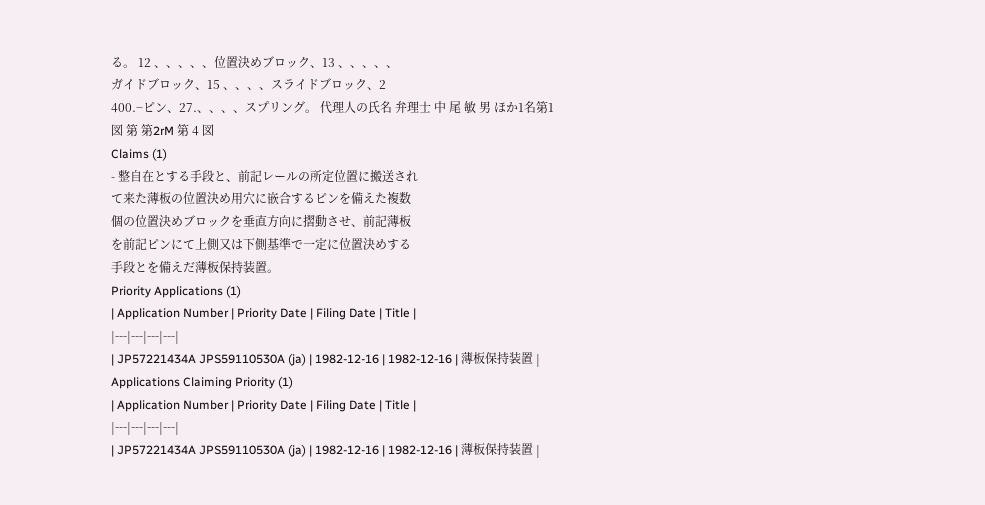る。 12 、、、、、位置決めブロック、13 、、、、、
ガイドブロック、15 、、、、スライドブロック、2
400.−ピン、27.、、、、スプリング。 代理人の氏名 弁理士 中 尾 敏 男 ほか1名第1
図 第 第2rM 第 4 図
Claims (1)
- 整自在とする手段と、前記レールの所定位置に搬送され
て来た薄板の位置決め用穴に嵌合するピンを備えた複数
個の位置決めブロックを垂直方向に摺動させ、前記薄板
を前記ピンにて上側又は下側基準で一定に位置決めする
手段とを備えだ薄板保持装置。
Priority Applications (1)
| Application Number | Priority Date | Filing Date | Title |
|---|---|---|---|
| JP57221434A JPS59110530A (ja) | 1982-12-16 | 1982-12-16 | 薄板保持装置 |
Applications Claiming Priority (1)
| Application Number | Priority Date | Filing Date | Title |
|---|---|---|---|
| JP57221434A JPS59110530A (ja) | 1982-12-16 | 1982-12-16 | 薄板保持装置 |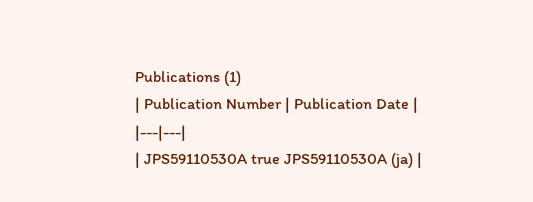Publications (1)
| Publication Number | Publication Date |
|---|---|
| JPS59110530A true JPS59110530A (ja) |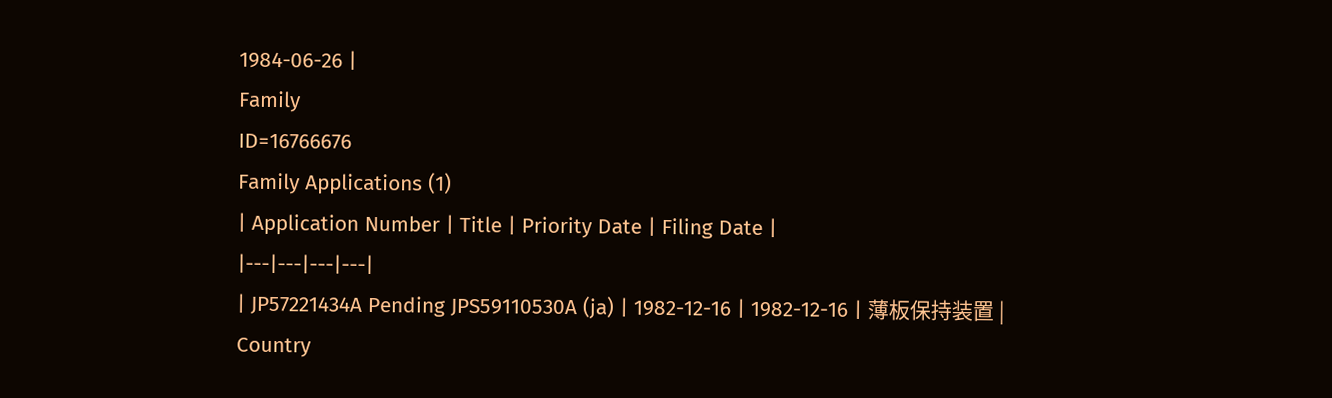1984-06-26 |
Family
ID=16766676
Family Applications (1)
| Application Number | Title | Priority Date | Filing Date |
|---|---|---|---|
| JP57221434A Pending JPS59110530A (ja) | 1982-12-16 | 1982-12-16 | 薄板保持装置 |
Country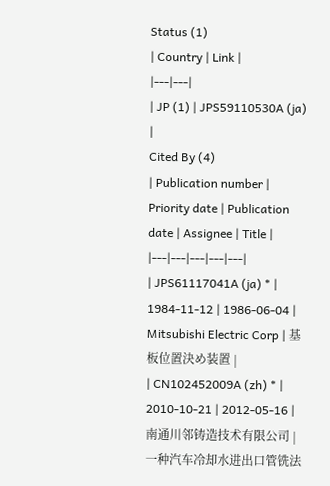Status (1)
| Country | Link |
|---|---|
| JP (1) | JPS59110530A (ja) |
Cited By (4)
| Publication number | Priority date | Publication date | Assignee | Title |
|---|---|---|---|---|
| JPS61117041A (ja) * | 1984-11-12 | 1986-06-04 | Mitsubishi Electric Corp | 基板位置決め装置 |
| CN102452009A (zh) * | 2010-10-21 | 2012-05-16 | 南通川邻铸造技术有限公司 | 一种汽车冷却水进出口管铣法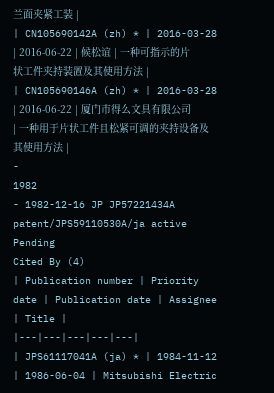兰面夹紧工装 |
| CN105690142A (zh) * | 2016-03-28 | 2016-06-22 | 候松谊 | 一种可指示的片状工件夹持装置及其使用方法 |
| CN105690146A (zh) * | 2016-03-28 | 2016-06-22 | 厦门市得么文具有限公司 | 一种用于片状工件且松紧可调的夹持设备及其使用方法 |
-
1982
- 1982-12-16 JP JP57221434A patent/JPS59110530A/ja active Pending
Cited By (4)
| Publication number | Priority date | Publication date | Assignee | Title |
|---|---|---|---|---|
| JPS61117041A (ja) * | 1984-11-12 | 1986-06-04 | Mitsubishi Electric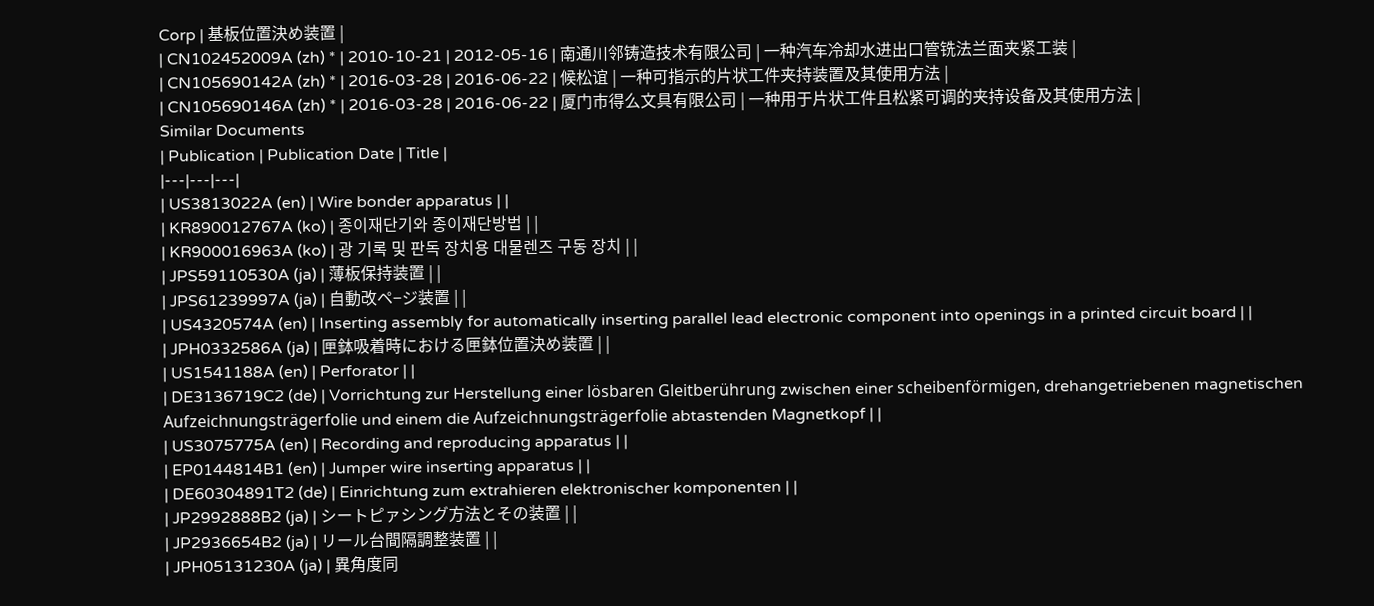Corp | 基板位置決め装置 |
| CN102452009A (zh) * | 2010-10-21 | 2012-05-16 | 南通川邻铸造技术有限公司 | 一种汽车冷却水进出口管铣法兰面夹紧工装 |
| CN105690142A (zh) * | 2016-03-28 | 2016-06-22 | 候松谊 | 一种可指示的片状工件夹持装置及其使用方法 |
| CN105690146A (zh) * | 2016-03-28 | 2016-06-22 | 厦门市得么文具有限公司 | 一种用于片状工件且松紧可调的夹持设备及其使用方法 |
Similar Documents
| Publication | Publication Date | Title |
|---|---|---|
| US3813022A (en) | Wire bonder apparatus | |
| KR890012767A (ko) | 종이재단기와 종이재단방법 | |
| KR900016963A (ko) | 광 기록 및 판독 장치용 대물렌즈 구동 장치 | |
| JPS59110530A (ja) | 薄板保持装置 | |
| JPS61239997A (ja) | 自動改ペ−ジ装置 | |
| US4320574A (en) | Inserting assembly for automatically inserting parallel lead electronic component into openings in a printed circuit board | |
| JPH0332586A (ja) | 匣鉢吸着時における匣鉢位置決め装置 | |
| US1541188A (en) | Perforator | |
| DE3136719C2 (de) | Vorrichtung zur Herstellung einer lösbaren Gleitberührung zwischen einer scheibenförmigen, drehangetriebenen magnetischen Aufzeichnungsträgerfolie und einem die Aufzeichnungsträgerfolie abtastenden Magnetkopf | |
| US3075775A (en) | Recording and reproducing apparatus | |
| EP0144814B1 (en) | Jumper wire inserting apparatus | |
| DE60304891T2 (de) | Einrichtung zum extrahieren elektronischer komponenten | |
| JP2992888B2 (ja) | シートピァシング方法とその装置 | |
| JP2936654B2 (ja) | リール台間隔調整装置 | |
| JPH05131230A (ja) | 異角度同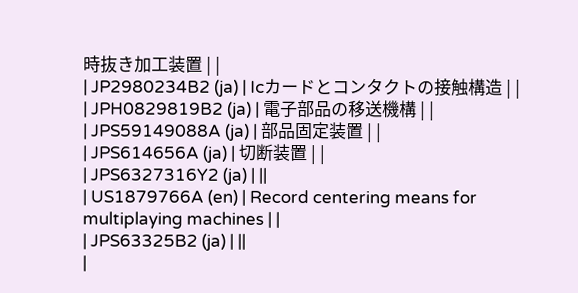時抜き加工装置 | |
| JP2980234B2 (ja) | Icカードとコンタクトの接触構造 | |
| JPH0829819B2 (ja) | 電子部品の移送機構 | |
| JPS59149088A (ja) | 部品固定装置 | |
| JPS614656A (ja) | 切断装置 | |
| JPS6327316Y2 (ja) | ||
| US1879766A (en) | Record centering means for multiplaying machines | |
| JPS63325B2 (ja) | ||
|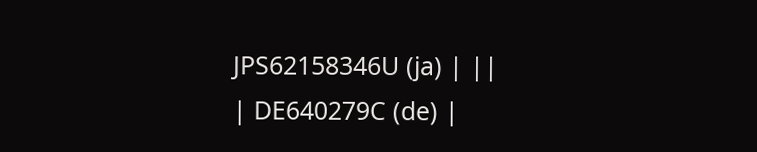JPS62158346U (ja) | ||
| DE640279C (de) |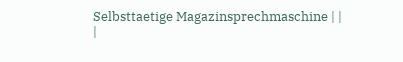Selbsttaetige Magazinsprechmaschine | |
|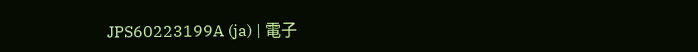JPS60223199A (ja) | 電子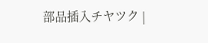部品插入チヤツク |